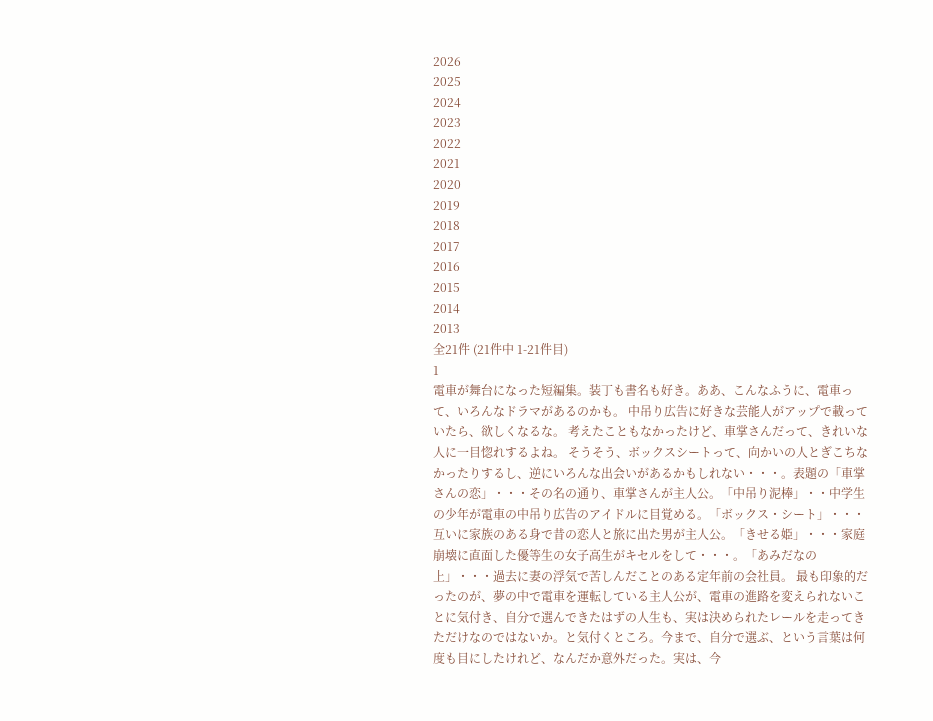2026
2025
2024
2023
2022
2021
2020
2019
2018
2017
2016
2015
2014
2013
全21件 (21件中 1-21件目)
1
電車が舞台になった短編集。装丁も書名も好き。ああ、こんなふうに、電車って、いろんなドラマがあるのかも。 中吊り広告に好きな芸能人がアップで載っていたら、欲しくなるな。 考えたこともなかったけど、車掌さんだって、きれいな人に一目惚れするよね。 そうそう、ボックスシートって、向かいの人とぎこちなかったりするし、逆にいろんな出会いがあるかもしれない・・・。表題の「車掌さんの恋」・・・その名の通り、車掌さんが主人公。「中吊り泥棒」・・中学生の少年が電車の中吊り広告のアイドルに目覚める。「ボックス・シート」・・・互いに家族のある身で昔の恋人と旅に出た男が主人公。「きせる姫」・・・家庭崩壊に直面した優等生の女子高生がキセルをして・・・。「あみだなの上」・・・過去に妻の浮気で苦しんだことのある定年前の会社員。 最も印象的だったのが、夢の中で電車を運転している主人公が、電車の進路を変えられないことに気付き、自分で選んできたはずの人生も、実は決められたレールを走ってきただけなのではないか。と気付くところ。今まで、自分で選ぶ、という言葉は何度も目にしたけれど、なんだか意外だった。実は、今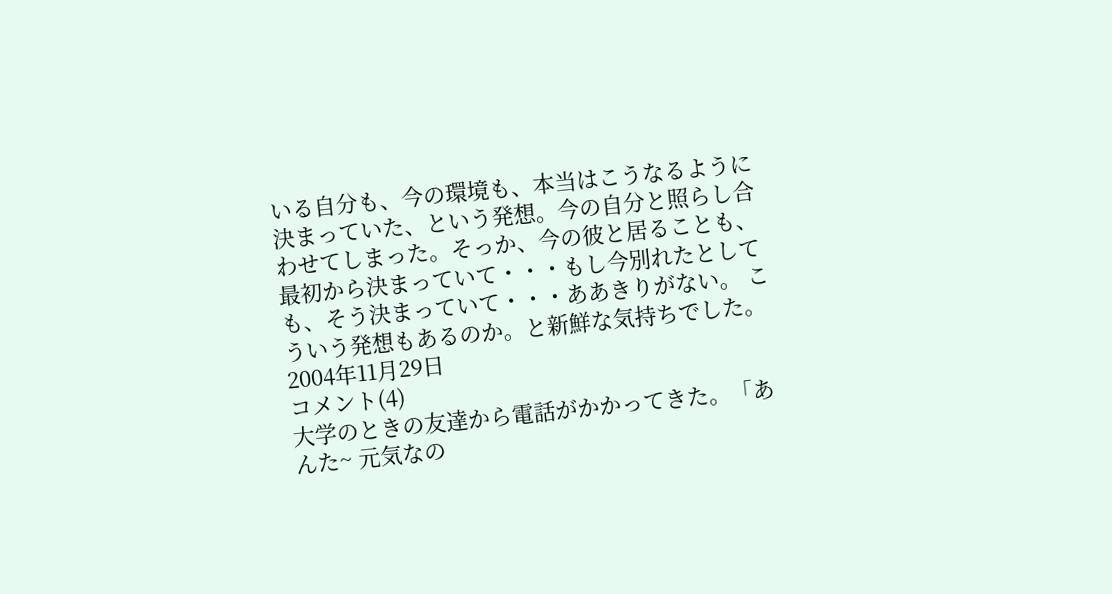いる自分も、今の環境も、本当はこうなるように決まっていた、という発想。今の自分と照らし合わせてしまった。そっか、今の彼と居ることも、最初から決まっていて・・・もし今別れたとしても、そう決まっていて・・・ああきりがない。 こういう発想もあるのか。と新鮮な気持ちでした。
2004年11月29日
コメント(4)
大学のときの友達から電話がかかってきた。「あんた~ 元気なの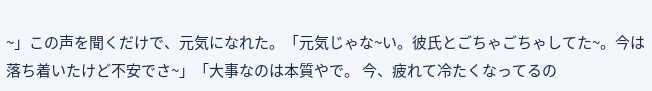~」この声を聞くだけで、元気になれた。「元気じゃな~い。彼氏とごちゃごちゃしてた~。今は落ち着いたけど不安でさ~」「大事なのは本質やで。 今、疲れて冷たくなってるの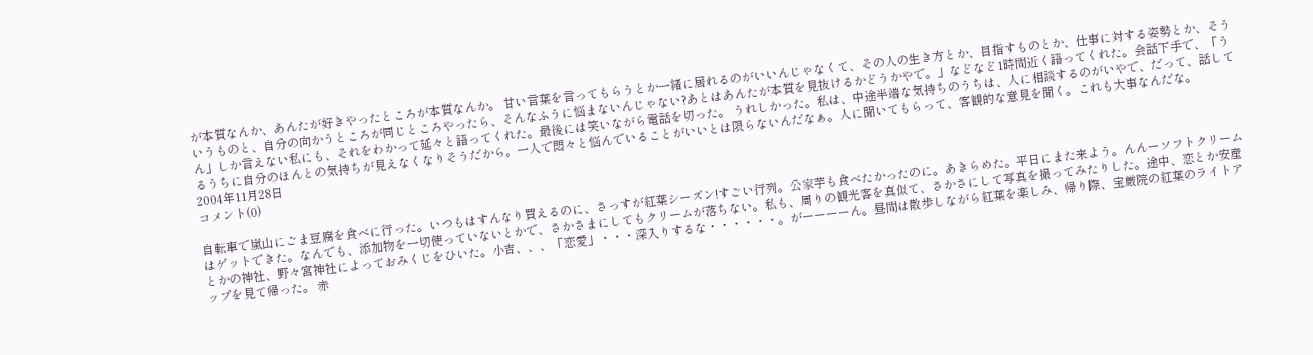が本質なんか、あんたが好きやったところが本質なんか。 甘い言葉を言ってもらうとか一緒に居れるのがいいんじゃなくて、その人の生き方とか、目指すものとか、仕事に対する姿勢とか、そういうものと、自分の向かうところが同じところやったら、そんなふうに悩まないんじゃない?あとはあんたが本質を見抜けるかどうかやで。」などなど1時間近く語ってくれた。会話下手で、「うん」しか言えない私にも、それをわかって延々と語ってくれた。最後には笑いながら電話を切った。 うれしかった。私は、中途半端な気持ちのうちは、人に相談するのがいやで、だって、話してるうちに自分のほんとの気持ちが見えなくなりそうだから。一人で悶々と悩んでいることがいいとは限らないんだなぁ。人に聞いてもらって、客観的な意見を聞く。これも大事なんだな。
2004年11月28日
コメント(0)

自転車で嵐山にごま豆腐を食べに行った。いつもはすんなり買えるのに、さっすが紅葉シーズン!すごい行列。公家芋も食べたかったのに。あきらめた。平日にまた来よう。んんーソフトクリームはゲットできた。なんでも、添加物を一切使っていないとかで、さかさまにしてもクリームが落ちない。私も、周りの観光客を真似て、さかさにして写真を撮ってみたりした。途中、恋とか安産とかの神社、野々宮神社によっておみくじをひいた。小吉、、、「恋愛」・・・深入りするな・・・・・・。がーーーーん。昼間は散歩しながら紅葉を楽しみ、帰り際、宝厳院の紅葉のライトアップを見て帰った。 赤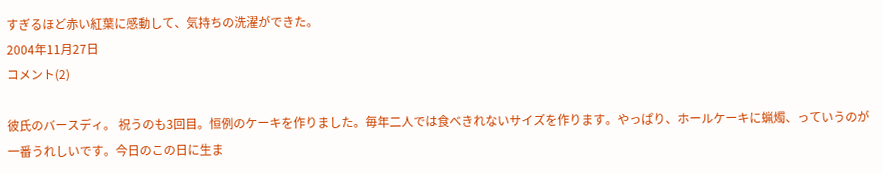すぎるほど赤い紅葉に感動して、気持ちの洗濯ができた。
2004年11月27日
コメント(2)

彼氏のバースディ。 祝うのも3回目。恒例のケーキを作りました。毎年二人では食べきれないサイズを作ります。やっぱり、ホールケーキに蝋燭、っていうのが一番うれしいです。今日のこの日に生ま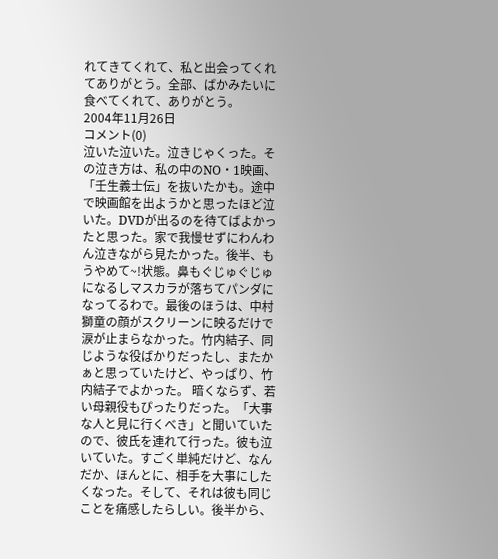れてきてくれて、私と出会ってくれてありがとう。全部、ばかみたいに食べてくれて、ありがとう。
2004年11月26日
コメント(0)
泣いた泣いた。泣きじゃくった。その泣き方は、私の中のNO・1映画、「壬生義士伝」を抜いたかも。途中で映画館を出ようかと思ったほど泣いた。DVDが出るのを待てばよかったと思った。家で我慢せずにわんわん泣きながら見たかった。後半、もうやめて~!状態。鼻もぐじゅぐじゅになるしマスカラが落ちてパンダになってるわで。最後のほうは、中村獅童の顔がスクリーンに映るだけで涙が止まらなかった。竹内結子、同じような役ばかりだったし、またかぁと思っていたけど、やっぱり、竹内結子でよかった。 暗くならず、若い母親役もぴったりだった。「大事な人と見に行くべき」と聞いていたので、彼氏を連れて行った。彼も泣いていた。すごく単純だけど、なんだか、ほんとに、相手を大事にしたくなった。そして、それは彼も同じことを痛感したらしい。後半から、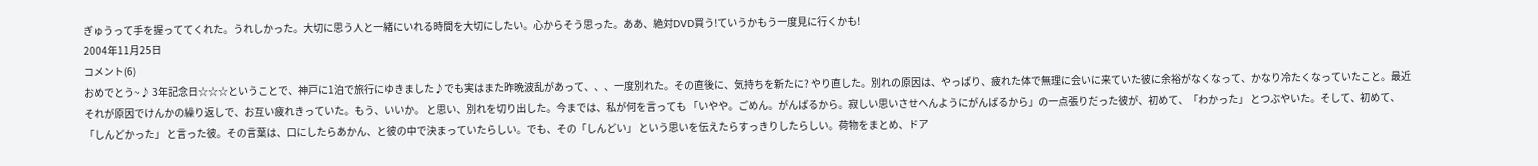ぎゅうって手を握っててくれた。うれしかった。大切に思う人と一緒にいれる時間を大切にしたい。心からそう思った。ああ、絶対DVD買う!ていうかもう一度見に行くかも!
2004年11月25日
コメント(6)
おめでとう~♪ 3年記念日☆☆☆ということで、神戸に1泊で旅行にゆきました♪でも実はまた昨晩波乱があって、、、一度別れた。その直後に、気持ちを新たに? やり直した。別れの原因は、やっぱり、疲れた体で無理に会いに来ていた彼に余裕がなくなって、かなり冷たくなっていたこと。最近それが原因でけんかの繰り返しで、お互い疲れきっていた。もう、いいか。 と思い、別れを切り出した。今までは、私が何を言っても 「いやや。ごめん。がんばるから。寂しい思いさせへんようにがんばるから」の一点張りだった彼が、初めて、「わかった」 とつぶやいた。そして、初めて、「しんどかった」 と言った彼。その言葉は、口にしたらあかん、と彼の中で決まっていたらしい。でも、その「しんどい」 という思いを伝えたらすっきりしたらしい。荷物をまとめ、ドア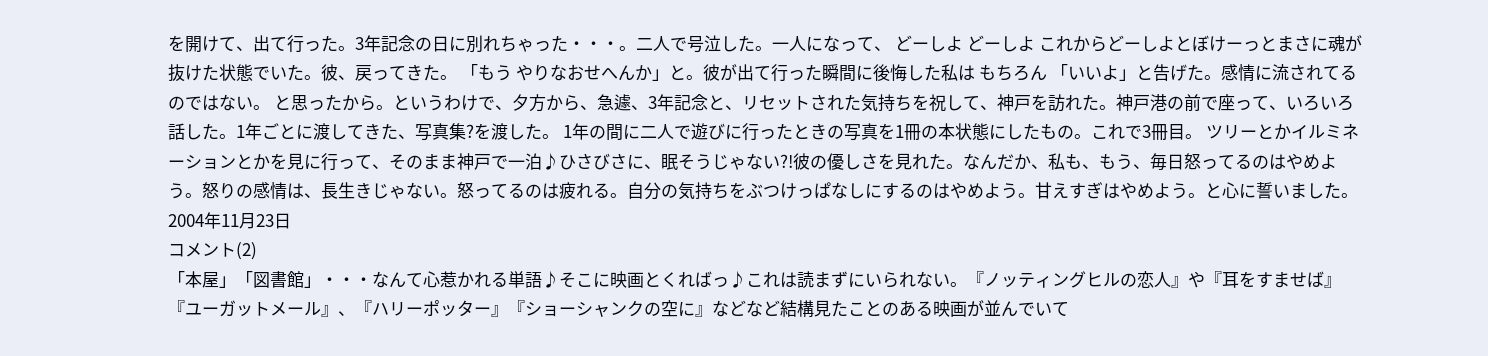を開けて、出て行った。3年記念の日に別れちゃった・・・。二人で号泣した。一人になって、 どーしよ どーしよ これからどーしよとぼけーっとまさに魂が抜けた状態でいた。彼、戻ってきた。 「もう やりなおせへんか」と。彼が出て行った瞬間に後悔した私は もちろん 「いいよ」と告げた。感情に流されてるのではない。 と思ったから。というわけで、夕方から、急遽、3年記念と、リセットされた気持ちを祝して、神戸を訪れた。神戸港の前で座って、いろいろ話した。1年ごとに渡してきた、写真集?を渡した。 1年の間に二人で遊びに行ったときの写真を1冊の本状態にしたもの。これで3冊目。 ツリーとかイルミネーションとかを見に行って、そのまま神戸で一泊♪ひさびさに、眠そうじゃない?!彼の優しさを見れた。なんだか、私も、もう、毎日怒ってるのはやめよう。怒りの感情は、長生きじゃない。怒ってるのは疲れる。自分の気持ちをぶつけっぱなしにするのはやめよう。甘えすぎはやめよう。と心に誓いました。
2004年11月23日
コメント(2)
「本屋」「図書館」・・・なんて心惹かれる単語♪そこに映画とくればっ♪これは読まずにいられない。『ノッティングヒルの恋人』や『耳をすませば』『ユーガットメール』、『ハリーポッター』『ショーシャンクの空に』などなど結構見たことのある映画が並んでいて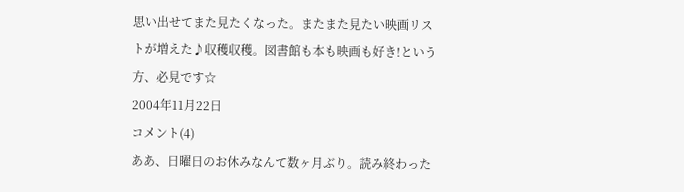思い出せてまた見たくなった。またまた見たい映画リストが増えた♪収穫収穫。図書館も本も映画も好き!という方、必見です☆
2004年11月22日
コメント(4)
ああ、日曜日のお休みなんて数ヶ月ぶり。読み終わった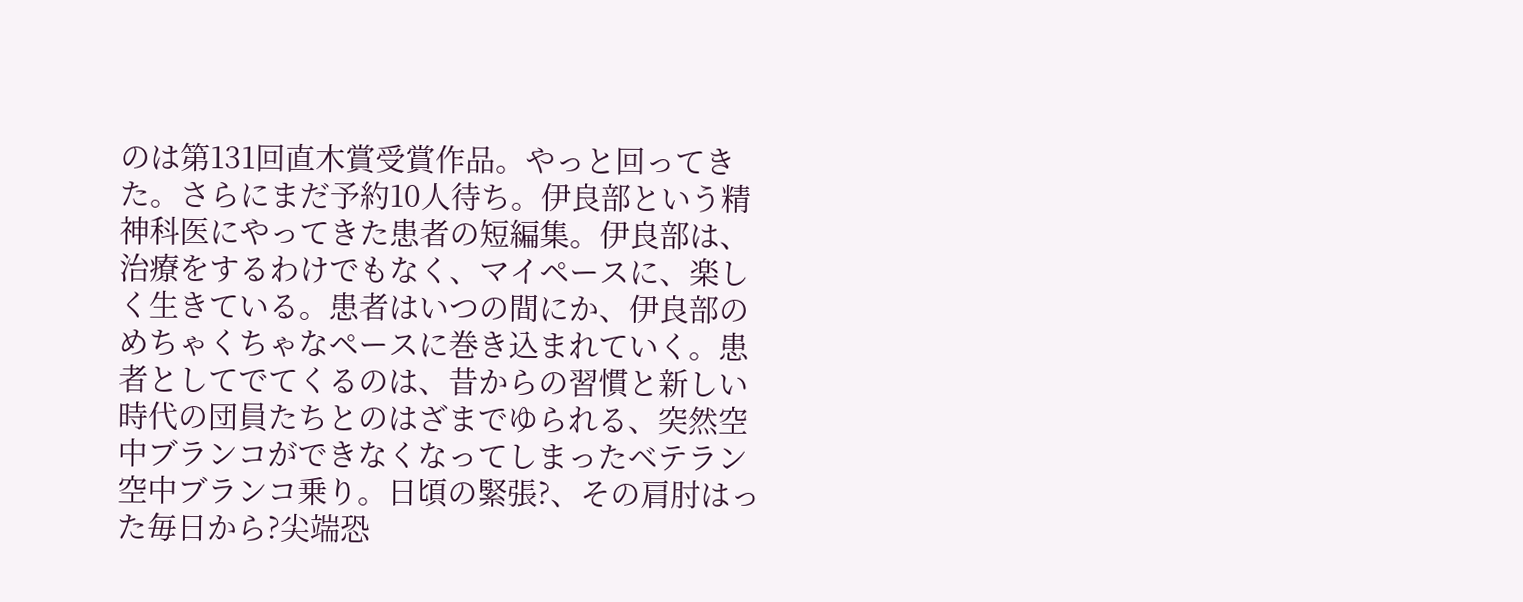のは第131回直木賞受賞作品。やっと回ってきた。さらにまだ予約10人待ち。伊良部という精神科医にやってきた患者の短編集。伊良部は、治療をするわけでもなく、マイペースに、楽しく生きている。患者はいつの間にか、伊良部のめちゃくちゃなペースに巻き込まれていく。患者としてでてくるのは、昔からの習慣と新しい時代の団員たちとのはざまでゆられる、突然空中ブランコができなくなってしまったベテラン空中ブランコ乗り。日頃の緊張?、その肩肘はった毎日から?尖端恐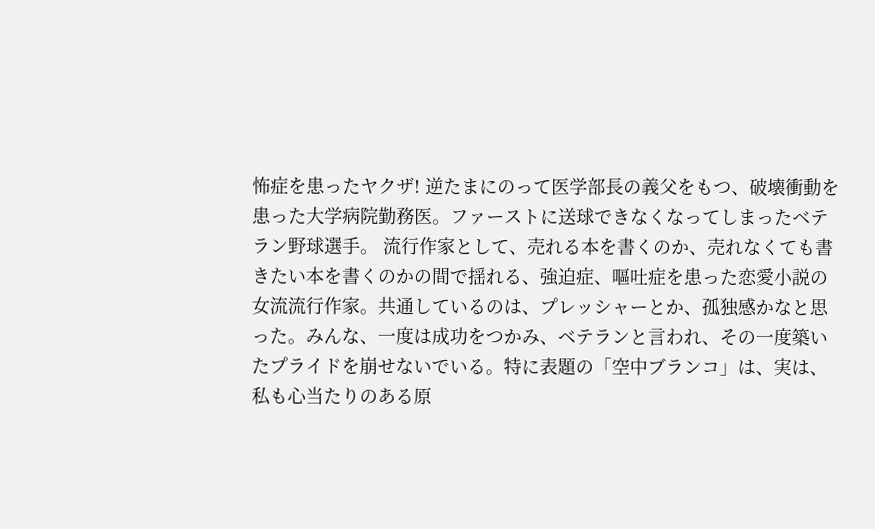怖症を患ったヤクザ! 逆たまにのって医学部長の義父をもつ、破壊衝動を患った大学病院勤務医。ファーストに送球できなくなってしまったベテラン野球選手。 流行作家として、売れる本を書くのか、売れなくても書きたい本を書くのかの間で揺れる、強迫症、嘔吐症を患った恋愛小説の女流流行作家。共通しているのは、プレッシャーとか、孤独感かなと思った。みんな、一度は成功をつかみ、ベテランと言われ、その一度築いたプライドを崩せないでいる。特に表題の「空中ブランコ」は、実は、私も心当たりのある原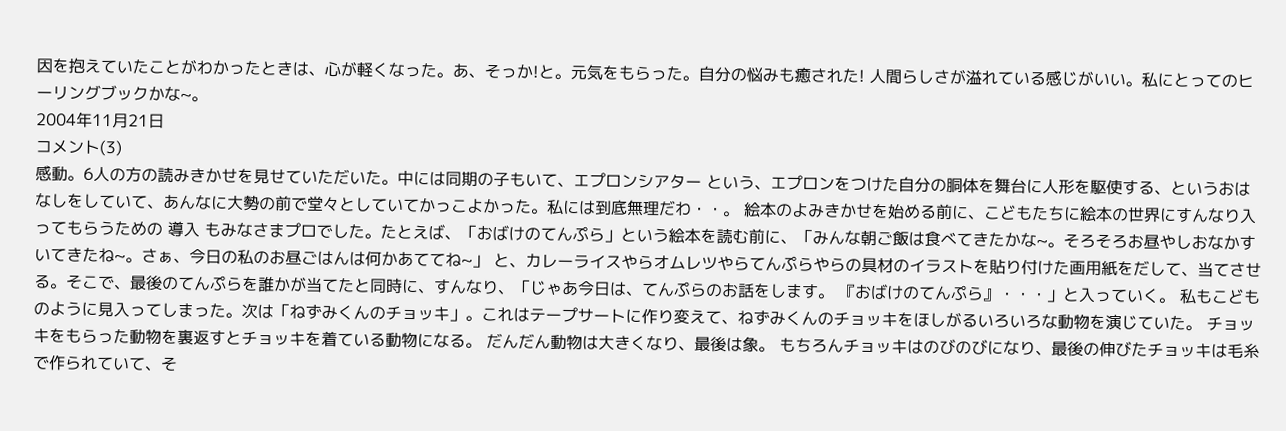因を抱えていたことがわかったときは、心が軽くなった。あ、そっか!と。元気をもらった。自分の悩みも癒された! 人間らしさが溢れている感じがいい。私にとってのヒーリングブックかな~。
2004年11月21日
コメント(3)
感動。6人の方の読みきかせを見せていただいた。中には同期の子もいて、エプロンシアター という、エプロンをつけた自分の胴体を舞台に人形を駆使する、というおはなしをしていて、あんなに大勢の前で堂々としていてかっこよかった。私には到底無理だわ・・。 絵本のよみきかせを始める前に、こどもたちに絵本の世界にすんなり入ってもらうための 導入 もみなさまプロでした。たとえば、「おばけのてんぷら」という絵本を読む前に、「みんな朝ご飯は食べてきたかな~。そろそろお昼やしおなかすいてきたね~。さぁ、今日の私のお昼ごはんは何かあててね~」 と、カレーライスやらオムレツやらてんぷらやらの具材のイラストを貼り付けた画用紙をだして、当てさせる。そこで、最後のてんぷらを誰かが当てたと同時に、すんなり、「じゃあ今日は、てんぷらのお話をします。 『おばけのてんぷら』・・・」と入っていく。 私もこどものように見入ってしまった。次は「ねずみくんのチョッキ」。これはテープサートに作り変えて、ねずみくんのチョッキをほしがるいろいろな動物を演じていた。 チョッキをもらった動物を裏返すとチョッキを着ている動物になる。 だんだん動物は大きくなり、最後は象。 もちろんチョッキはのびのびになり、最後の伸びたチョッキは毛糸で作られていて、そ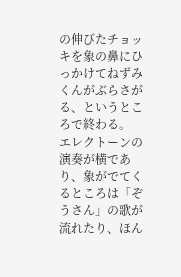の伸びたチョッキを象の鼻にひっかけてねずみくんがぶらさがる、というところで終わる。 エレクトーンの演奏が横であり、象がでてくるところは「ぞうさん」の歌が流れたり、ほん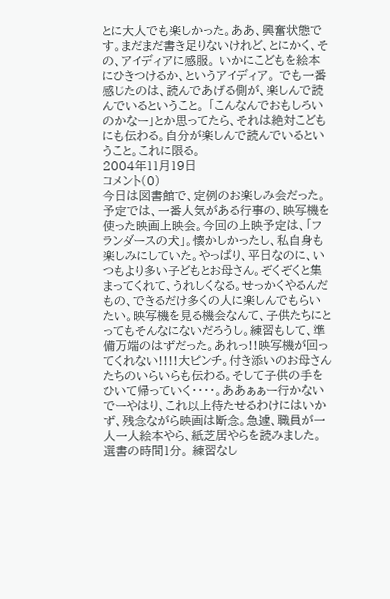とに大人でも楽しかった。ああ、興奮状態です。まだまだ書き足りないけれど、とにかく、その、アイディアに感服。 いかにこどもを絵本にひきつけるか、というアイディア。 でも一番感じたのは、読んであげる側が、楽しんで読んでいるということ。 「こんなんでおもしろいのかなー」とか思ってたら、それは絶対こどもにも伝わる。自分が楽しんで読んでいるということ。これに限る。
2004年11月19日
コメント(0)
今日は図書館で、定例のお楽しみ会だった。予定では、一番人気がある行事の、映写機を使った映画上映会。今回の上映予定は、「フランダースの犬」。懐かしかったし、私自身も楽しみにしていた。やっぱり、平日なのに、いつもより多い子どもとお母さん。ぞくぞくと集まってくれて、うれしくなる。せっかくやるんだもの、できるだけ多くの人に楽しんでもらいたい。映写機を見る機会なんて、子供たちにとってもそんなにないだろうし。練習もして、準備万端のはずだった。あれっ!!映写機が回ってくれない!!!!大ピンチ。付き添いのお母さんたちのいらいらも伝わる。そして子供の手をひいて帰っていく・・・・。ああぁぁー行かないでーやはり、これ以上待たせるわけにはいかず、残念ながら映画は断念。急遽、職員が一人一人絵本やら、紙芝居やらを読みました。選書の時間1分。 練習なし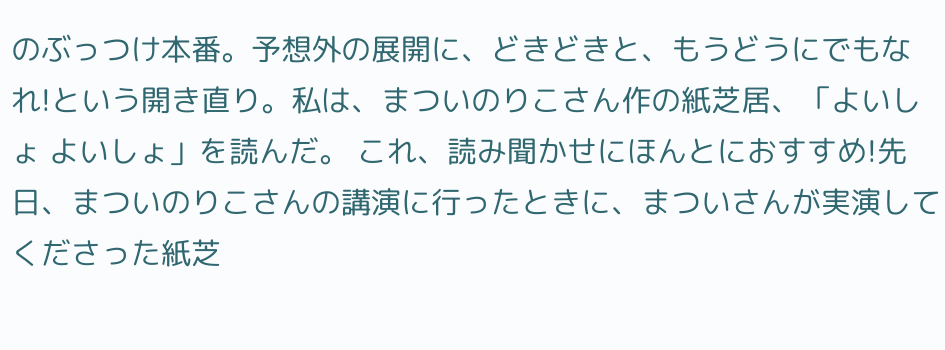のぶっつけ本番。予想外の展開に、どきどきと、もうどうにでもなれ!という開き直り。私は、まついのりこさん作の紙芝居、「よいしょ よいしょ」を読んだ。 これ、読み聞かせにほんとにおすすめ!先日、まついのりこさんの講演に行ったときに、まついさんが実演してくださった紙芝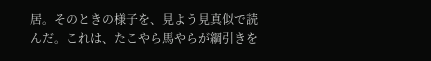居。そのときの様子を、見よう見真似で読んだ。これは、たこやら馬やらが綱引きを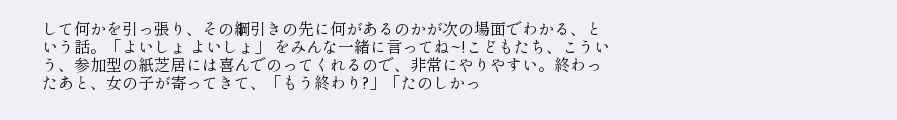して何かを引っ張り、その綱引きの先に何があるのかが次の場面でわかる、という話。「よいしょ よいしょ」 をみんな一緒に言ってね~!こどもたち、こういう、参加型の紙芝居には喜んでのってくれるので、非常にやりやすい。終わったあと、女の子が寄ってきて、「もう終わり?」「たのしかっ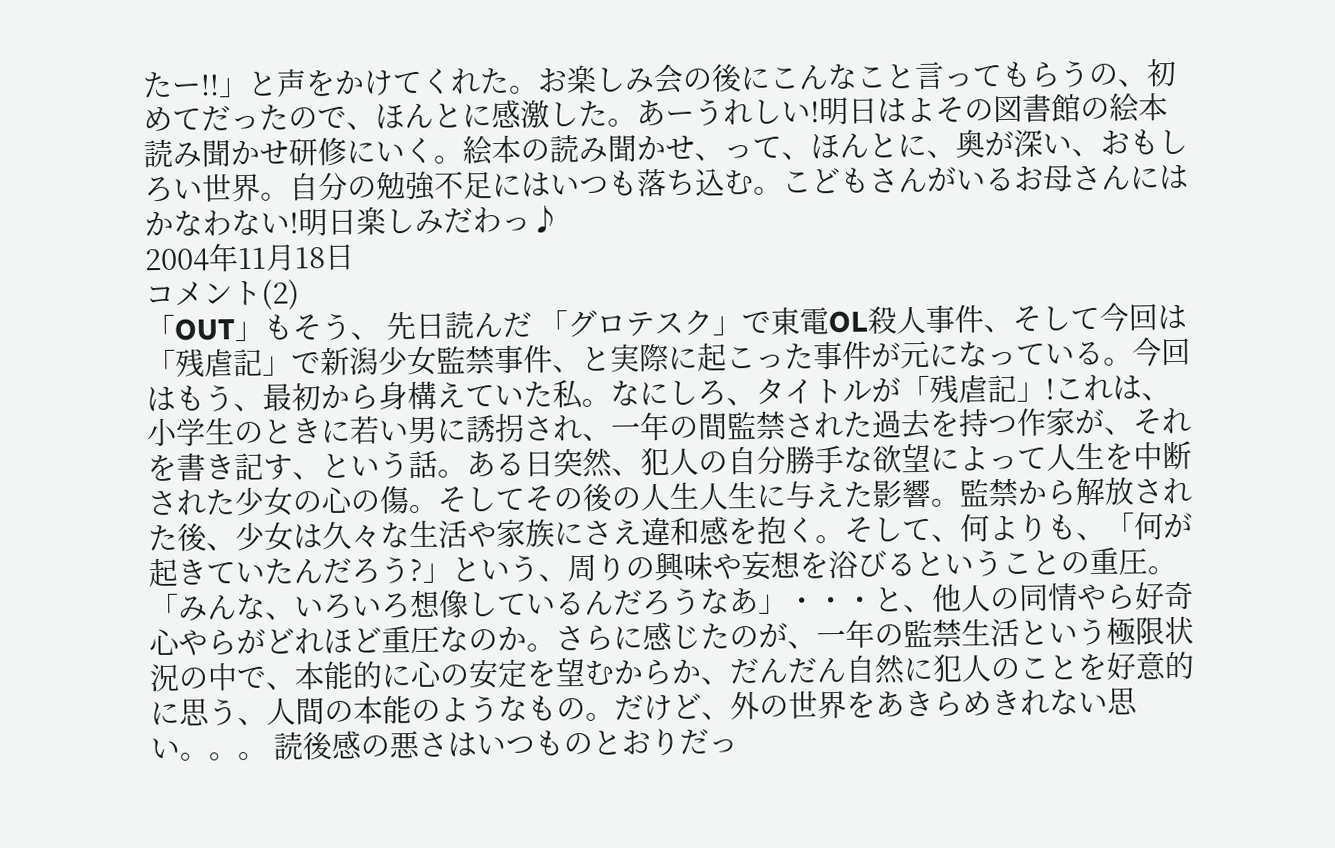たー!!」と声をかけてくれた。お楽しみ会の後にこんなこと言ってもらうの、初めてだったので、ほんとに感激した。あーうれしい!明日はよその図書館の絵本読み聞かせ研修にいく。絵本の読み聞かせ、って、ほんとに、奥が深い、おもしろい世界。自分の勉強不足にはいつも落ち込む。こどもさんがいるお母さんにはかなわない!明日楽しみだわっ♪
2004年11月18日
コメント(2)
「OUT」もそう、 先日読んだ 「グロテスク」で東電OL殺人事件、そして今回は「残虐記」で新潟少女監禁事件、と実際に起こった事件が元になっている。今回はもう、最初から身構えていた私。なにしろ、タイトルが「残虐記」!これは、小学生のときに若い男に誘拐され、一年の間監禁された過去を持つ作家が、それを書き記す、という話。ある日突然、犯人の自分勝手な欲望によって人生を中断された少女の心の傷。そしてその後の人生人生に与えた影響。監禁から解放された後、少女は久々な生活や家族にさえ違和感を抱く。そして、何よりも、「何が起きていたんだろう?」という、周りの興味や妄想を浴びるということの重圧。 「みんな、いろいろ想像しているんだろうなあ」・・・と、他人の同情やら好奇心やらがどれほど重圧なのか。さらに感じたのが、一年の監禁生活という極限状況の中で、本能的に心の安定を望むからか、だんだん自然に犯人のことを好意的に思う、人間の本能のようなもの。だけど、外の世界をあきらめきれない思い。。。 読後感の悪さはいつものとおりだっ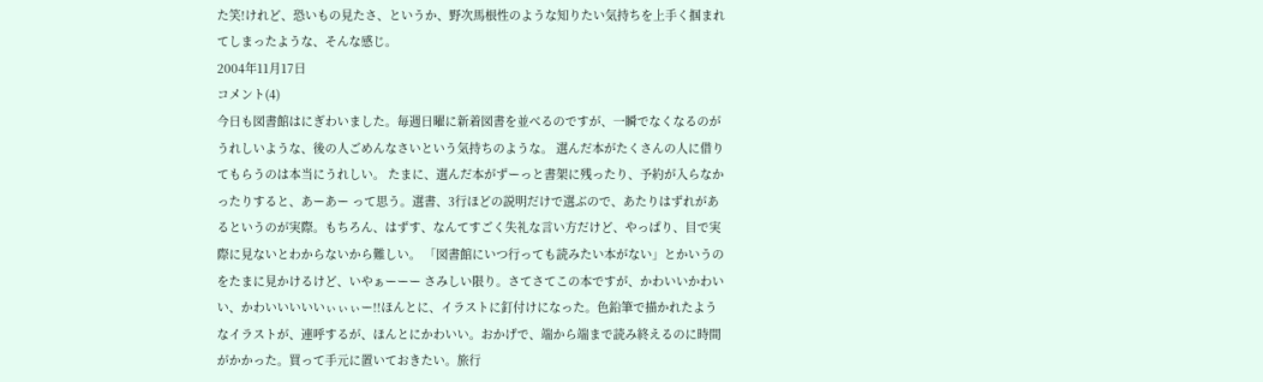た笑!けれど、恐いもの見たさ、というか、野次馬根性のような知りたい気持ちを上手く掴まれてしまったような、そんな感じ。
2004年11月17日
コメント(4)
今日も図書館はにぎわいました。毎週日曜に新着図書を並べるのですが、一瞬でなくなるのがうれしいような、後の人ごめんなさいという気持ちのような。 選んだ本がたくさんの人に借りてもらうのは本当にうれしい。 たまに、選んだ本がずーっと書架に残ったり、予約が入らなかったりすると、あーあー って思う。選書、3行ほどの説明だけで選ぶので、あたりはずれがあるというのが実際。もちろん、はずす、なんてすごく失礼な言い方だけど、やっぱり、目で実際に見ないとわからないから難しい。 「図書館にいつ行っても読みたい本がない」とかいうのをたまに見かけるけど、いやぁーーー さみしい限り。さてさてこの本ですが、かわいいかわいい、かわいいいいいぃぃぃー!!ほんとに、イラストに釘付けになった。色鉛筆で描かれたようなイラストが、連呼するが、ほんとにかわいい。おかげで、端から端まで読み終えるのに時間がかかった。買って手元に置いておきたい。旅行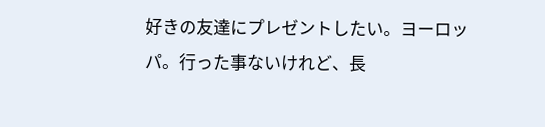好きの友達にプレゼントしたい。ヨーロッパ。行った事ないけれど、長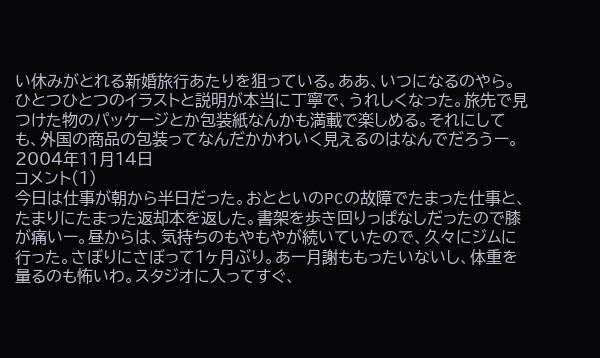い休みがとれる新婚旅行あたりを狙っている。ああ、いつになるのやら。ひとつひとつのイラストと説明が本当に丁寧で、うれしくなった。旅先で見つけた物のパッケージとか包装紙なんかも満載で楽しめる。それにしても、外国の商品の包装ってなんだかかわいく見えるのはなんでだろうー。
2004年11月14日
コメント(1)
今日は仕事が朝から半日だった。おとといのPCの故障でたまった仕事と、たまりにたまった返却本を返した。書架を歩き回りっぱなしだったので膝が痛いー。昼からは、気持ちのもやもやが続いていたので、久々にジムに行った。さぼりにさぼって1ヶ月ぶり。あー月謝ももったいないし、体重を量るのも怖いわ。スタジオに入ってすぐ、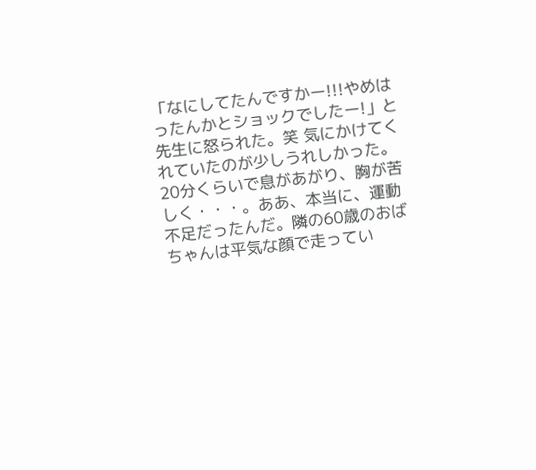「なにしてたんですかー!!!やめはったんかとショックでしたー!」と先生に怒られた。笑 気にかけてくれていたのが少しうれしかった。20分くらいで息があがり、胸が苦しく・・・。ああ、本当に、運動不足だったんだ。隣の60歳のおばちゃんは平気な顔で走ってい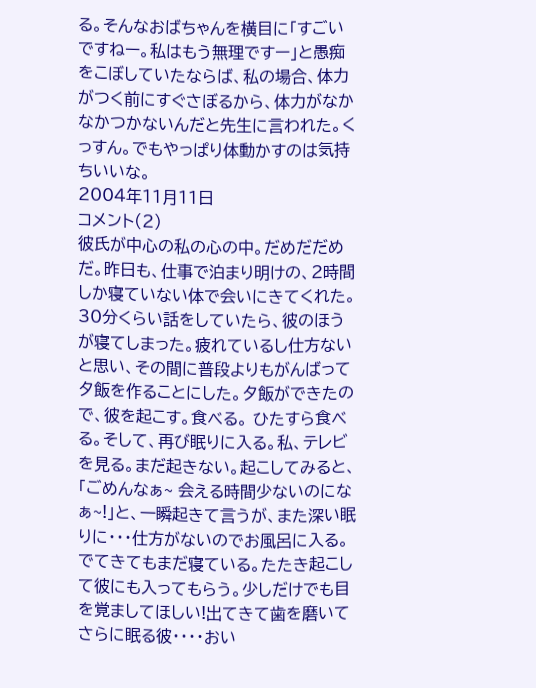る。そんなおばちゃんを横目に「すごいですねー。私はもう無理ですー」と愚痴をこぼしていたならば、私の場合、体力がつく前にすぐさぼるから、体力がなかなかつかないんだと先生に言われた。くっすん。でもやっぱり体動かすのは気持ちいいな。
2004年11月11日
コメント(2)
彼氏が中心の私の心の中。だめだだめだ。昨日も、仕事で泊まり明けの、2時間しか寝ていない体で会いにきてくれた。30分くらい話をしていたら、彼のほうが寝てしまった。疲れているし仕方ないと思い、その間に普段よりもがんばって夕飯を作ることにした。夕飯ができたので、彼を起こす。食べる。 ひたすら食べる。そして、再び眠りに入る。私、テレビを見る。まだ起きない。起こしてみると、「ごめんなぁ~ 会える時間少ないのになぁ~!」と、一瞬起きて言うが、また深い眠りに・・・仕方がないのでお風呂に入る。でてきてもまだ寝ている。たたき起こして彼にも入ってもらう。少しだけでも目を覚ましてほしい!出てきて歯を磨いてさらに眠る彼・・・・おい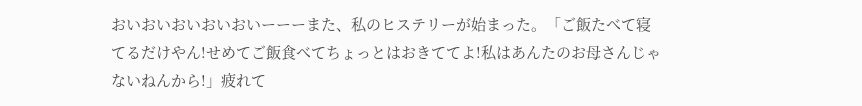おいおいおいおいおいーーーまた、私のヒステリーが始まった。「ご飯たべて寝てるだけやん!せめてご飯食べてちょっとはおきててよ!私はあんたのお母さんじゃないねんから!」疲れて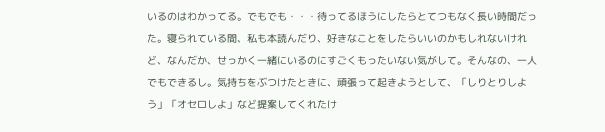いるのはわかってる。でもでも・・・待ってるほうにしたらとてつもなく長い時間だった。寝られている間、私も本読んだり、好きなことをしたらいいのかもしれないけれど、なんだか、せっかく一緒にいるのにすごくもったいない気がして。そんなの、一人でもできるし。気持ちをぶつけたときに、頑張って起きようとして、「しりとりしよう」「オセロしよ」など提案してくれたけ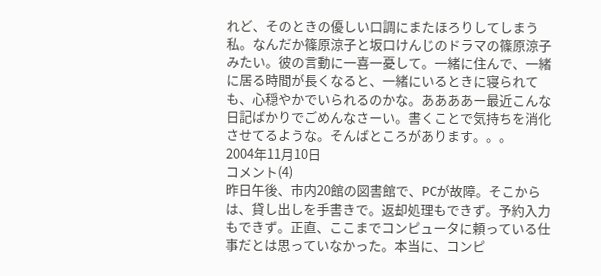れど、そのときの優しい口調にまたほろりしてしまう私。なんだか篠原涼子と坂口けんじのドラマの篠原涼子みたい。彼の言動に一喜一憂して。一緒に住んで、一緒に居る時間が長くなると、一緒にいるときに寝られても、心穏やかでいられるのかな。ああああー最近こんな日記ばかりでごめんなさーい。書くことで気持ちを消化させてるような。そんばところがあります。。。
2004年11月10日
コメント(4)
昨日午後、市内20館の図書館で、PCが故障。そこからは、貸し出しを手書きで。返却処理もできず。予約入力もできず。正直、ここまでコンピュータに頼っている仕事だとは思っていなかった。本当に、コンピ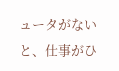ュータがないと、仕事がひ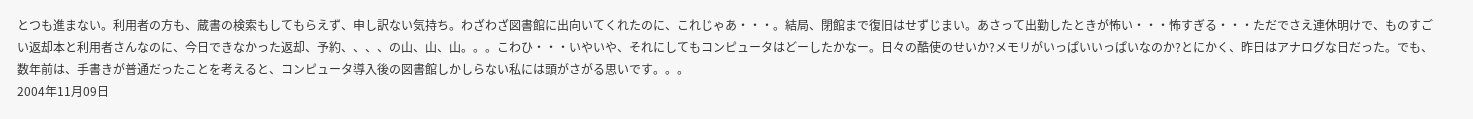とつも進まない。利用者の方も、蔵書の検索もしてもらえず、申し訳ない気持ち。わざわざ図書館に出向いてくれたのに、これじゃあ・・・。結局、閉館まで復旧はせずじまい。あさって出勤したときが怖い・・・怖すぎる・・・ただでさえ連休明けで、ものすごい返却本と利用者さんなのに、今日できなかった返却、予約、、、、の山、山、山。。。こわひ・・・いやいや、それにしてもコンピュータはどーしたかなー。日々の酷使のせいか?メモリがいっぱいいっぱいなのか?とにかく、昨日はアナログな日だった。でも、数年前は、手書きが普通だったことを考えると、コンピュータ導入後の図書館しかしらない私には頭がさがる思いです。。。
2004年11月09日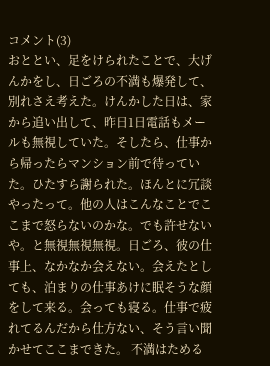コメント(3)
おととい、足をけられたことで、大げんかをし、日ごろの不満も爆発して、別れさえ考えた。けんかした日は、家から追い出して、昨日1日電話もメールも無視していた。そしたら、仕事から帰ったらマンション前で待っていた。ひたすら謝られた。ほんとに冗談やったって。他の人はこんなことでここまで怒らないのかな。でも許せないや。と無視無視無視。日ごろ、彼の仕事上、なかなか会えない。会えたとしても、泊まりの仕事あけに眠そうな顔をして来る。会っても寝る。仕事で疲れてるんだから仕方ない、そう言い聞かせてここまできた。 不満はためる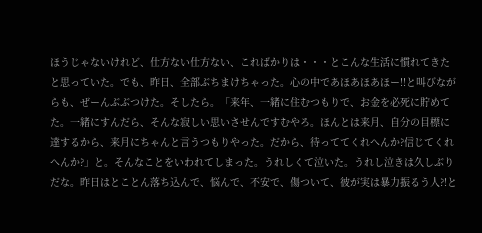ほうじゃないけれど、仕方ない仕方ない、こればかりは・・・とこんな生活に慣れてきたと思っていた。でも、昨日、全部ぶちまけちゃった。心の中であほあほあほー!!と叫びながらも、ぜーんぶぶつけた。そしたら。「来年、一緒に住むつもりで、お金を必死に貯めてた。一緒にすんだら、そんな寂しい思いさせんですむやろ。ほんとは来月、自分の目標に達するから、来月にちゃんと言うつもりやった。だから、待っててくれへんか?信じてくれへんか?」と。そんなことをいわれてしまった。うれしくて泣いた。うれし泣きは久しぶりだな。昨日はとことん落ち込んで、悩んで、不安で、傷ついて、彼が実は暴力振るう人?!と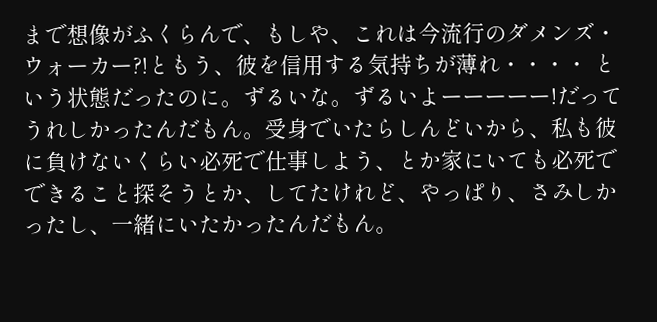まで想像がふくらんで、もしや、これは今流行のダメンズ・ウォーカー?!ともう、彼を信用する気持ちが薄れ・・・・ という状態だったのに。ずるいな。ずるいよーーーーー!だってうれしかったんだもん。受身でいたらしんどいから、私も彼に負けないくらい必死で仕事しよう、とか家にいても必死でできること探そうとか、してたけれど、やっぱり、さみしかったし、一緒にいたかったんだもん。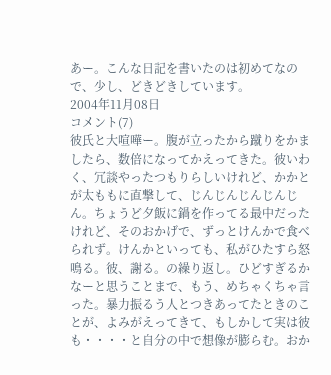あー。こんな日記を書いたのは初めてなので、少し、どきどきしています。
2004年11月08日
コメント(7)
彼氏と大喧嘩ー。腹が立ったから蹴りをかましたら、数倍になってかえってきた。彼いわく、冗談やったつもりらしいけれど、かかとが太ももに直撃して、じんじんじんじんじん。ちょうど夕飯に鍋を作ってる最中だったけれど、そのおかげで、ずっとけんかで食べられず。けんかといっても、私がひたすら怒鳴る。彼、謝る。の繰り返し。ひどすぎるかなーと思うことまで、もう、めちゃくちゃ言った。暴力振るう人とつきあってたときのことが、よみがえってきて、もしかして実は彼も・・・・と自分の中で想像が膨らむ。おか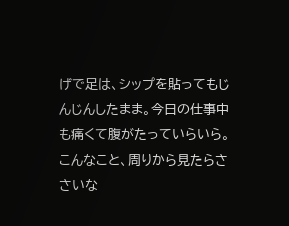げで足は、シップを貼ってもじんじんしたまま。今日の仕事中も痛くて腹がたっていらいら。こんなこと、周りから見たらささいな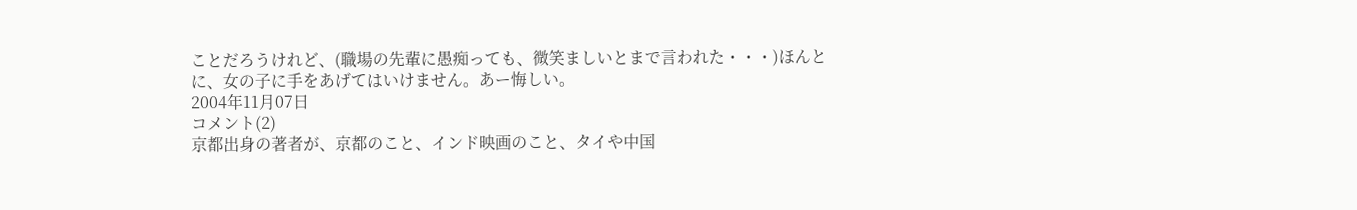ことだろうけれど、(職場の先輩に愚痴っても、微笑ましいとまで言われた・・・)ほんとに、女の子に手をあげてはいけません。あー悔しい。
2004年11月07日
コメント(2)
京都出身の著者が、京都のこと、インド映画のこと、タイや中国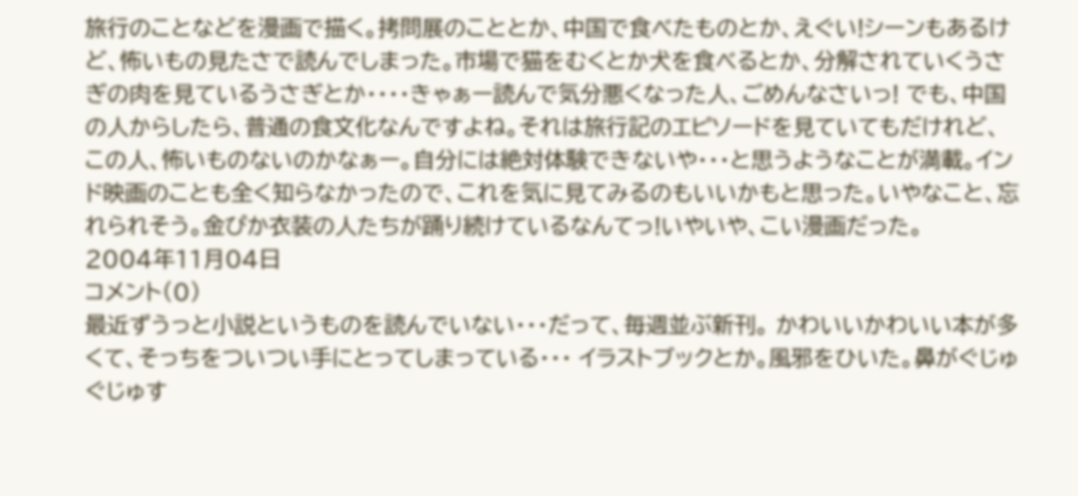旅行のことなどを漫画で描く。拷問展のこととか、中国で食べたものとか、えぐい!シーンもあるけど、怖いもの見たさで読んでしまった。市場で猫をむくとか犬を食べるとか、分解されていくうさぎの肉を見ているうさぎとか・・・・きゃぁー読んで気分悪くなった人、ごめんなさいっ! でも、中国の人からしたら、普通の食文化なんですよね。それは旅行記のエピソードを見ていてもだけれど、この人、怖いものないのかなぁー。自分には絶対体験できないや・・・と思うようなことが満載。インド映画のことも全く知らなかったので、これを気に見てみるのもいいかもと思った。いやなこと、忘れられそう。金ぴか衣装の人たちが踊り続けているなんてっ!いやいや、こい漫画だった。
2004年11月04日
コメント(0)
最近ずうっと小説というものを読んでいない・・・だって、毎週並ぶ新刊。 かわいいかわいい本が多くて、そっちをついつい手にとってしまっている・・・ イラストブックとか。風邪をひいた。鼻がぐじゅぐじゅす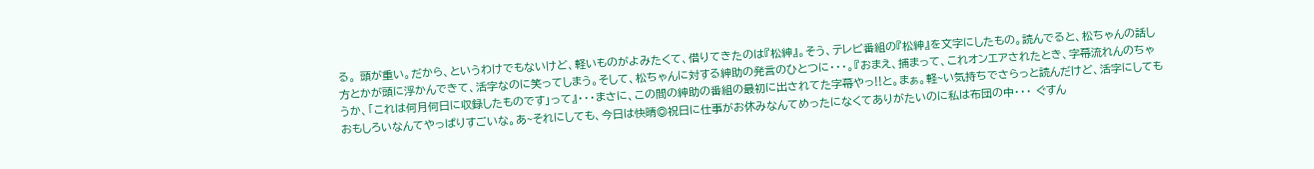る。 頭が重い。だから、というわけでもないけど、軽いものがよみたくて、借りてきたのは『松紳』。そう、テレビ番組の『松紳』を文字にしたもの。読んでると、松ちゃんの話し方とかが頭に浮かんできて、活字なのに笑ってしまう。そして、松ちゃんに対する紳助の発言のひとつに・・・。『おまえ、捕まって、これオンエアされたとき、字幕流れんのちゃうか、「これは何月何日に収録したものです」って』・・・まさに、この間の紳助の番組の最初に出されてた字幕やっ!!と。まぁ。軽~い気持ちでさらっと読んだけど、活字にしてもおもしろいなんてやっぱりすごいな。あ~それにしても、今日は快晴◎祝日に仕事がお休みなんてめったになくてありがたいのに私は布団の中・・・ ぐすん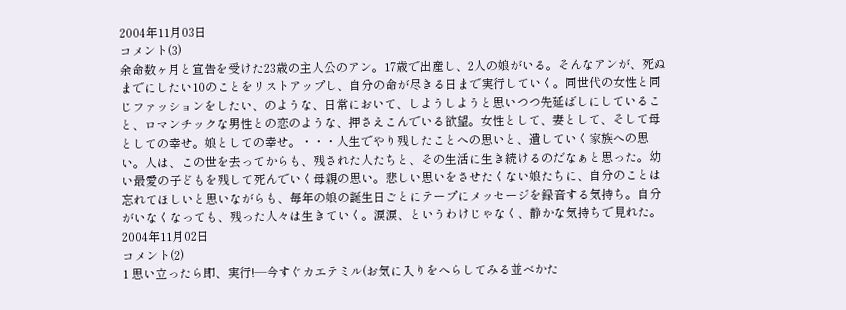2004年11月03日
コメント(3)
余命数ヶ月と宣告を受けた23歳の主人公のアン。17歳で出産し、2人の娘がいる。そんなアンが、死ぬまでにしたい10のことをリストアップし、自分の命が尽きる日まで実行していく。同世代の女性と同じファッションをしたい、のような、日常において、しようしようと思いつつ先延ばしにしていること、ロマンチックな男性との恋のような、押さえこんでいる欲望。女性として、妻として、そして母としての幸せ。娘としての幸せ。・・・人生でやり残したことへの思いと、遺していく家族への思い。人は、この世を去ってからも、残された人たちと、その生活に生き続けるのだなぁと思った。幼い最愛の子どもを残して死んでいく母親の思い。悲しい思いをさせたくない娘たちに、自分のことは忘れてほしいと思いながらも、毎年の娘の誕生日ごとにテープにメッセージを録音する気持ち。自分がいなくなっても、残った人々は生きていく。涙涙、というわけじゃなく、静かな気持ちで見れた。
2004年11月02日
コメント(2)
1 思い立ったら即、実行!―今すぐカエテミル(お気に入りをへらしてみる並べかた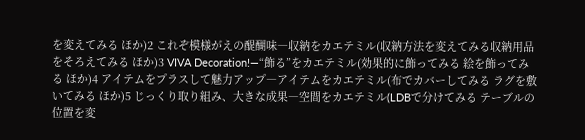を変えてみる ほか)2 これぞ模様がえの醍醐味―収納をカエテミル(収納方法を変えてみる収納用品をそろえてみる ほか)3 VIVA Decoration!―“飾る”をカエテミル(効果的に飾ってみる 絵を飾ってみる ほか)4 アイテムをプラスして魅力アップ―アイテムをカエテミル(布でカバーしてみる ラグを敷いてみる ほか)5 じっくり取り組み、大きな成果―空間をカエテミル(LDBで分けてみる テーブルの位置を変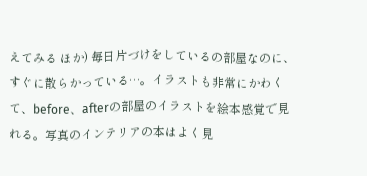えてみる ほか) 毎日片づけをしているの部屋なのに、すぐに散らかっている…。イラストも非常にかわくて、before、afterの部屋のイラストを絵本感覚で見れる。写真のインテリアの本はよく見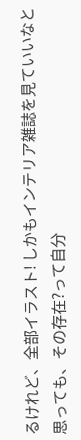るけれど、全部イラスト! しかもインテリア雑誌を見ていいなと思っても、その存在?って自分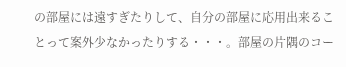の部屋には遠すぎたりして、自分の部屋に応用出来ることって案外少なかったりする・・・。部屋の片隅のコー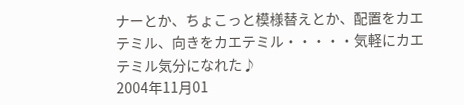ナーとか、ちょこっと模様替えとか、配置をカエテミル、向きをカエテミル・・・・・気軽にカエテミル気分になれた♪
2004年11月01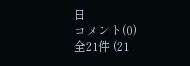日
コメント(0)
全21件 (21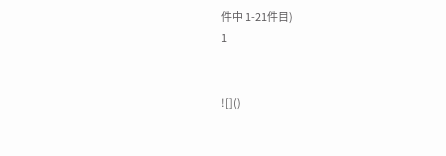件中 1-21件目)
1


![]()